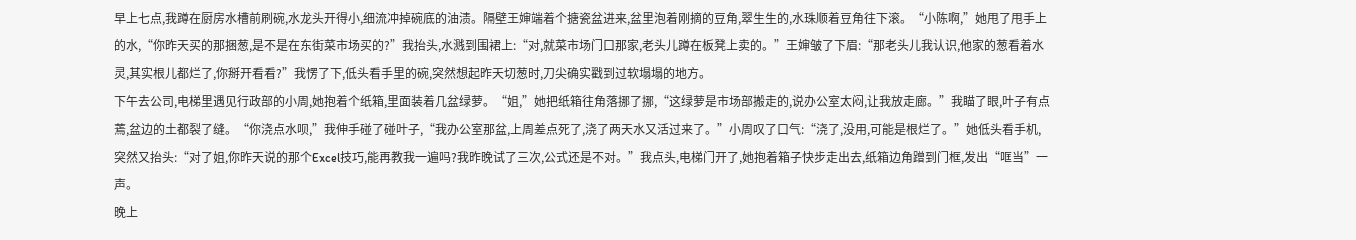早上七点,我蹲在厨房水槽前刷碗,水龙头开得小,细流冲掉碗底的油渍。隔壁王婶端着个搪瓷盆进来,盆里泡着刚摘的豆角,翠生生的,水珠顺着豆角往下滚。“小陈啊,”她甩了甩手上的水,“你昨天买的那捆葱,是不是在东街菜市场买的?”我抬头,水溅到围裙上:“对,就菜市场门口那家,老头儿蹲在板凳上卖的。”王婶皱了下眉:“那老头儿我认识,他家的葱看着水灵,其实根儿都烂了,你掰开看看?”我愣了下,低头看手里的碗,突然想起昨天切葱时,刀尖确实戳到过软塌塌的地方。
下午去公司,电梯里遇见行政部的小周,她抱着个纸箱,里面装着几盆绿萝。“姐,”她把纸箱往角落挪了挪,“这绿萝是市场部搬走的,说办公室太闷,让我放走廊。”我瞄了眼,叶子有点蔫,盆边的土都裂了缝。“你浇点水呗,”我伸手碰了碰叶子,“我办公室那盆,上周差点死了,浇了两天水又活过来了。”小周叹了口气:“浇了,没用,可能是根烂了。”她低头看手机,突然又抬头:“对了姐,你昨天说的那个Excel技巧,能再教我一遍吗?我昨晚试了三次,公式还是不对。”我点头,电梯门开了,她抱着箱子快步走出去,纸箱边角蹭到门框,发出“哐当”一声。
晚上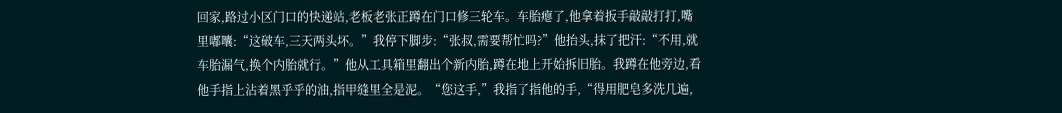回家,路过小区门口的快递站,老板老张正蹲在门口修三轮车。车胎瘪了,他拿着扳手敲敲打打,嘴里嘟囔:“这破车,三天两头坏。”我停下脚步:“张叔,需要帮忙吗?”他抬头,抹了把汗:“不用,就车胎漏气,换个内胎就行。”他从工具箱里翻出个新内胎,蹲在地上开始拆旧胎。我蹲在他旁边,看他手指上沾着黑乎乎的油,指甲缝里全是泥。“您这手,”我指了指他的手,“得用肥皂多洗几遍,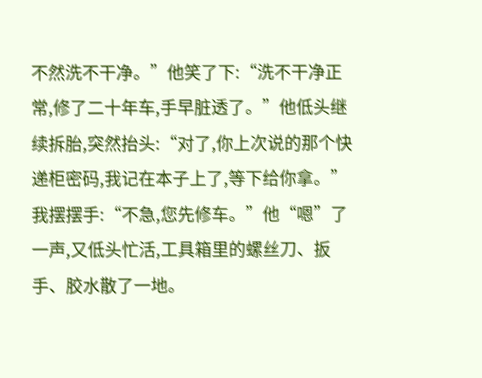不然洗不干净。”他笑了下:“洗不干净正常,修了二十年车,手早脏透了。”他低头继续拆胎,突然抬头:“对了,你上次说的那个快递柜密码,我记在本子上了,等下给你拿。”我摆摆手:“不急,您先修车。”他“嗯”了一声,又低头忙活,工具箱里的螺丝刀、扳手、胶水散了一地。